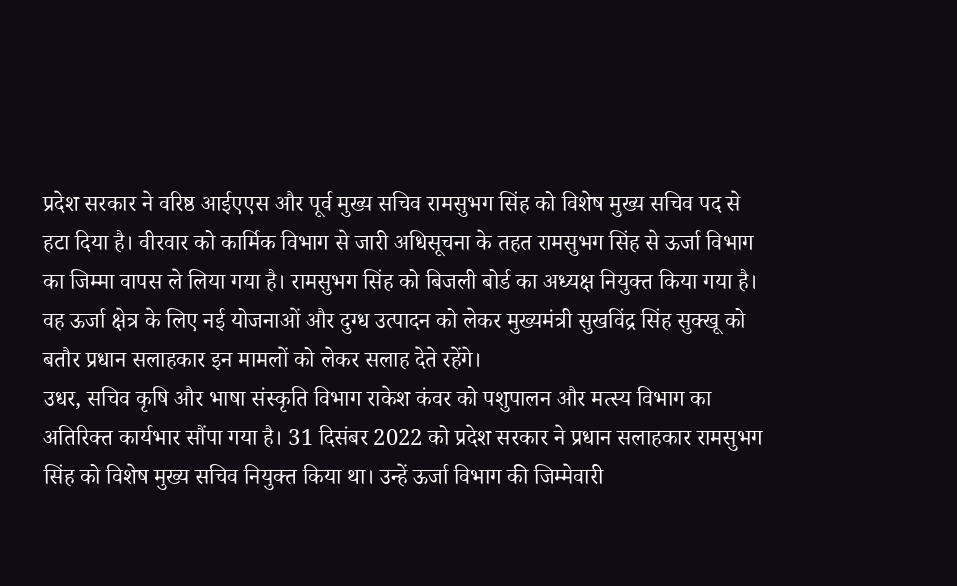प्रदेश सरकार ने वरिष्ठ आईएएस और पूर्व मुख्य सचिव रामसुभग सिंह को विशेष मुख्य सचिव पद से हटा दिया है। वीरवार को कार्मिक विभाग से जारी अधिसूचना के तहत रामसुभग सिंह से ऊर्जा विभाग का जिम्मा वापस ले लिया गया है। रामसुभग सिंह को बिजली बोर्ड का अध्यक्ष नियुक्त किया गया है। वह ऊर्जा क्षेत्र के लिए नई योजनाओं और दुग्ध उत्पादन को लेकर मुख्यमंत्री सुखविंद्र सिंह सुक्खू को बतौर प्रधान सलाहकार इन मामलों को लेकर सलाह देते रहेंगे।
उधर, सचिव कृषि और भाषा संस्कृति विभाग राकेश कंवर को पशुपालन और मत्स्य विभाग का अतिरिक्त कार्यभार सौंपा गया है। 31 दिसंबर 2022 को प्रदेश सरकार ने प्रधान सलाहकार रामसुभग सिंह को विशेष मुख्य सचिव नियुक्त किया था। उन्हें ऊर्जा विभाग की जिम्मेवारी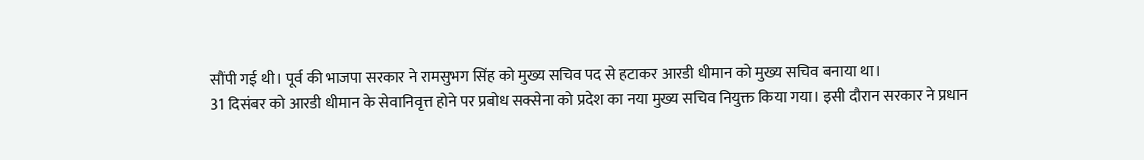सौंपी गई थी। पूर्व की भाजपा सरकार ने रामसुभग सिंह को मुख्य सचिव पद से हटाकर आरडी धीमान को मुख्य सचिव बनाया था।
31 दिसंबर को आरडी धीमान के सेवानिवृत्त होने पर प्रबोध सक्सेना को प्रदेश का नया मुख्य सचिव नियुक्त किया गया। इसी दौरान सरकार ने प्रधान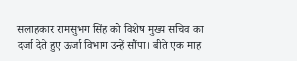सलाहकार रामसुभग सिंह को विशेष मुख्य सचिव का दर्जा देते हुए ऊर्जा विभाग उन्हें सौंपा। बीते एक माह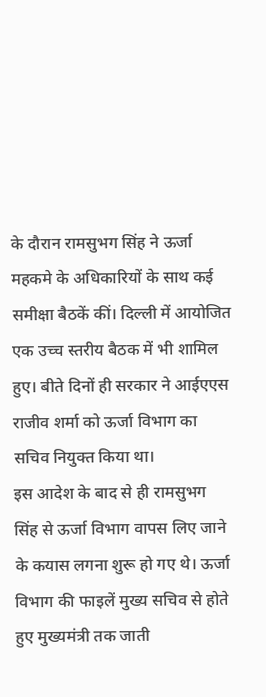के दौरान रामसुभग सिंह ने ऊर्जा महकमे के अधिकारियों के साथ कई समीक्षा बैठकें कीं। दिल्ली में आयोजित एक उच्च स्तरीय बैठक में भी शामिल हुए। बीते दिनों ही सरकार ने आईएएस राजीव शर्मा को ऊर्जा विभाग का सचिव नियुक्त किया था।
इस आदेश के बाद से ही रामसुभग सिंह से ऊर्जा विभाग वापस लिए जाने के कयास लगना शुरू हो गए थे। ऊर्जा विभाग की फाइलें मुख्य सचिव से होते हुए मुख्यमंत्री तक जाती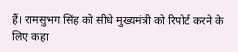हैं। रामसुभग सिंह को सीधे मुख्यमंत्री को रिपोर्ट करने के लिए कहा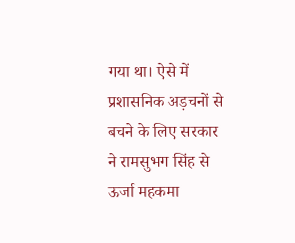गया था। ऐसे में प्रशासनिक अड़चनों से बचने के लिए सरकार ने रामसुभग सिंह से ऊर्जा महकमा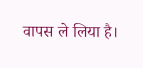वापस ले लिया है।